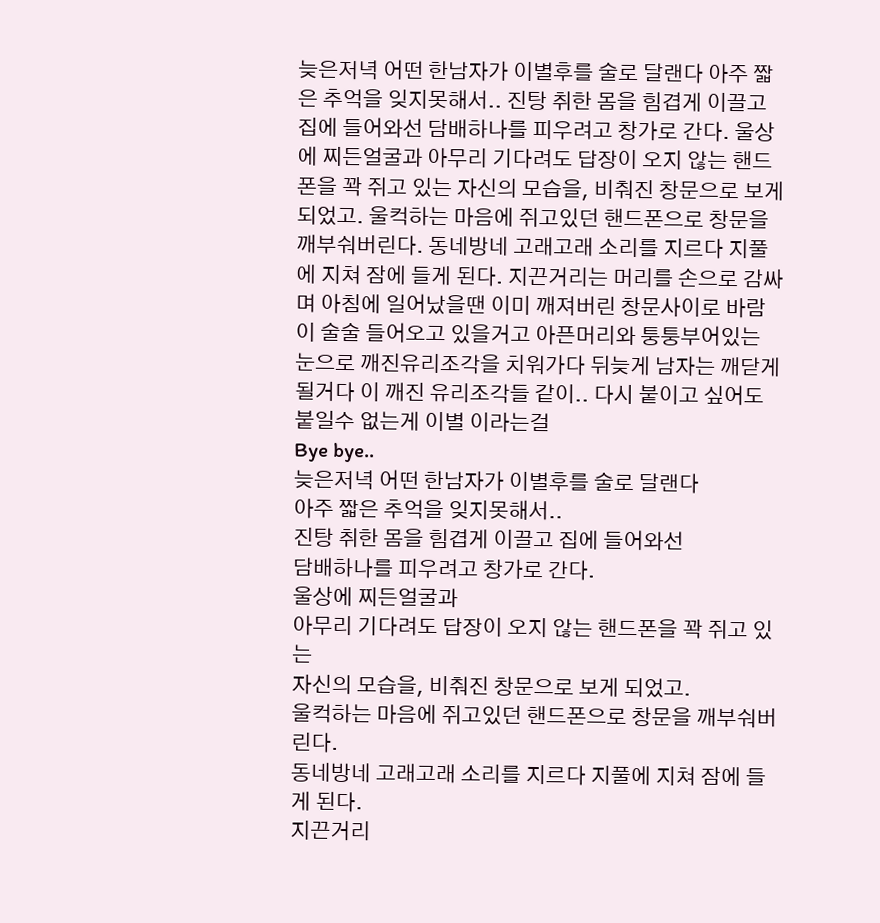늦은저녁 어떤 한남자가 이별후를 술로 달랜다 아주 짧은 추억을 잊지못해서.. 진탕 취한 몸을 힘겹게 이끌고 집에 들어와선 담배하나를 피우려고 창가로 간다. 울상에 찌든얼굴과 아무리 기다려도 답장이 오지 않는 핸드폰을 꽉 쥐고 있는 자신의 모습을, 비춰진 창문으로 보게 되었고. 울컥하는 마음에 쥐고있던 핸드폰으로 창문을 깨부숴버린다. 동네방네 고래고래 소리를 지르다 지풀에 지쳐 잠에 들게 된다. 지끈거리는 머리를 손으로 감싸며 아침에 일어났을땐 이미 깨져버린 창문사이로 바람이 술술 들어오고 있을거고 아픈머리와 퉁퉁부어있는 눈으로 깨진유리조각을 치워가다 뒤늦게 남자는 깨닫게될거다 이 깨진 유리조각들 같이.. 다시 붙이고 싶어도 붙일수 없는게 이별 이라는걸
Bye bye..
늦은저녁 어떤 한남자가 이별후를 술로 달랜다
아주 짧은 추억을 잊지못해서..
진탕 취한 몸을 힘겹게 이끌고 집에 들어와선
담배하나를 피우려고 창가로 간다.
울상에 찌든얼굴과
아무리 기다려도 답장이 오지 않는 핸드폰을 꽉 쥐고 있는
자신의 모습을, 비춰진 창문으로 보게 되었고.
울컥하는 마음에 쥐고있던 핸드폰으로 창문을 깨부숴버린다.
동네방네 고래고래 소리를 지르다 지풀에 지쳐 잠에 들게 된다.
지끈거리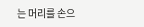는 머리를 손으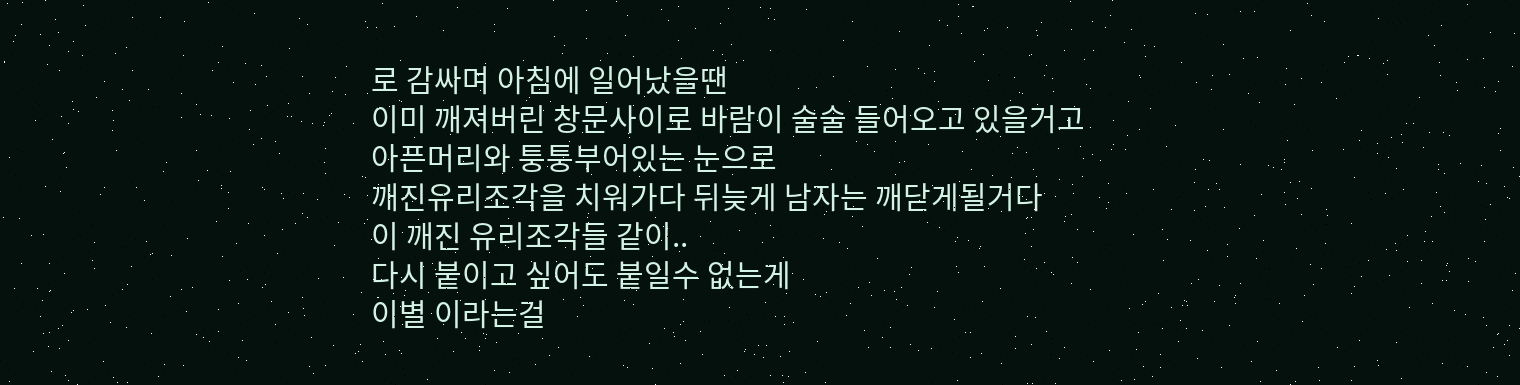로 감싸며 아침에 일어났을땐
이미 깨져버린 창문사이로 바람이 술술 들어오고 있을거고
아픈머리와 퉁퉁부어있는 눈으로
깨진유리조각을 치워가다 뒤늦게 남자는 깨닫게될거다
이 깨진 유리조각들 같이..
다시 붙이고 싶어도 붙일수 없는게
이별 이라는걸